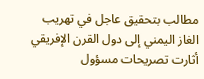مطالب بتحقيق عاجل في تهريب الغاز اليمني إلى دول القرن الإفريقي
أثارت تصريحات مسؤول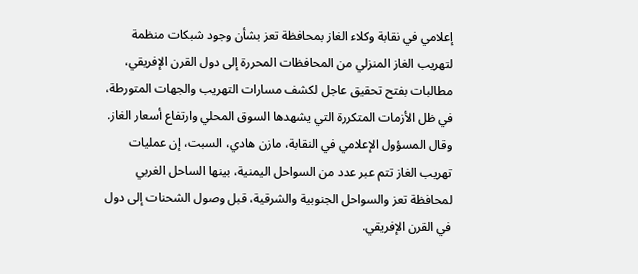إعلامي في نقابة وكلاء الغاز بمحافظة تعز بشأن وجود شبكات منظمة لتهريب الغاز المنزلي من المحافظات المحررة إلى دول القرن الإفريقي، مطالبات بفتح تحقيق عاجل لكشف مسارات التهريب والجهات المتورطة، في ظل الأزمات المتكررة التي يشهدها السوق المحلي وارتفاع أسعار الغاز.
وقال المسؤول الإعلامي في النقابة، مازن هادي، السبت، إن عمليات تهريب الغاز تتم عبر عدد من السواحل اليمنية، بينها الساحل الغربي لمحافظة تعز والسواحل الجنوبية والشرقية، قبل وصول الشحنات إلى دول في القرن الإفريقي.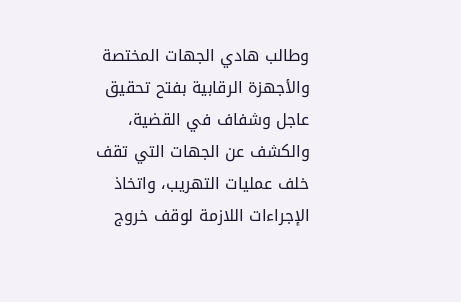وطالب هادي الجهات المختصة والأجهزة الرقابية بفتح تحقيق عاجل وشفاف في القضية، والكشف عن الجهات التي تقف خلف عمليات التهريب، واتخاذ الإجراءات اللازمة لوقف خروج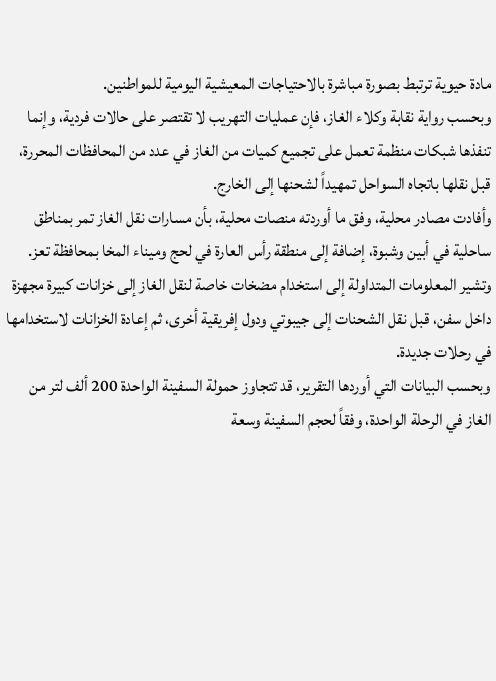مادة حيوية ترتبط بصورة مباشرة بالاحتياجات المعيشية اليومية للمواطنين.
وبحسب رواية نقابة وكلاء الغاز، فإن عمليات التهريب لا تقتصر على حالات فردية، وإنما تنفذها شبكات منظمة تعمل على تجميع كميات من الغاز في عدد من المحافظات المحررة، قبل نقلها باتجاه السواحل تمهيداً لشحنها إلى الخارج.
وأفادت مصادر محلية، وفق ما أوردته منصات محلية، بأن مسارات نقل الغاز تمر بمناطق ساحلية في أبين وشبوة، إضافة إلى منطقة رأس العارة في لحج وميناء المخا بمحافظة تعز.
وتشير المعلومات المتداولة إلى استخدام مضخات خاصة لنقل الغاز إلى خزانات كبيرة مجهزة داخل سفن، قبل نقل الشحنات إلى جيبوتي ودول إفريقية أخرى، ثم إعادة الخزانات لاستخدامها في رحلات جديدة.
وبحسب البيانات التي أوردها التقرير، قد تتجاوز حمولة السفينة الواحدة 200 ألف لتر من الغاز في الرحلة الواحدة، وفقاً لحجم السفينة وسعة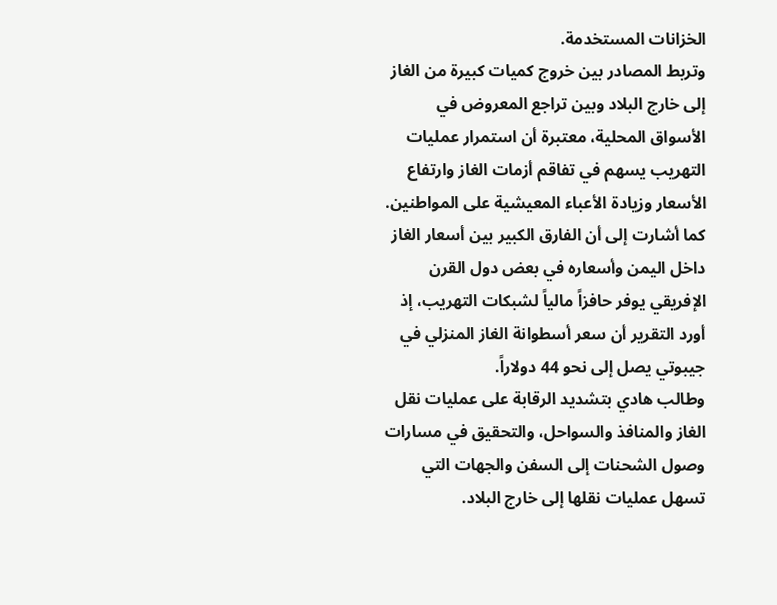الخزانات المستخدمة.
وتربط المصادر بين خروج كميات كبيرة من الغاز إلى خارج البلاد وبين تراجع المعروض في الأسواق المحلية، معتبرة أن استمرار عمليات التهريب يسهم في تفاقم أزمات الغاز وارتفاع الأسعار وزيادة الأعباء المعيشية على المواطنين.
كما أشارت إلى أن الفارق الكبير بين أسعار الغاز داخل اليمن وأسعاره في بعض دول القرن الإفريقي يوفر حافزاً مالياً لشبكات التهريب، إذ أورد التقرير أن سعر أسطوانة الغاز المنزلي في جيبوتي يصل إلى نحو 44 دولاراً.
وطالب هادي بتشديد الرقابة على عمليات نقل الغاز والمنافذ والسواحل، والتحقيق في مسارات وصول الشحنات إلى السفن والجهات التي تسهل عمليات نقلها إلى خارج البلاد.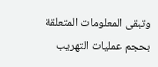وتبقى المعلومات المتعلقة بحجم عمليات التهريب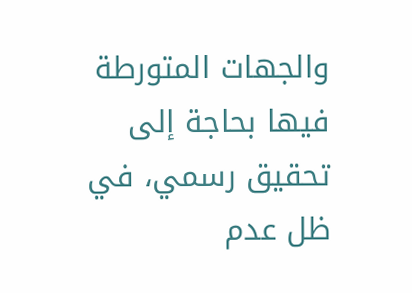والجهات المتورطة فيها بحاجة إلى تحقيق رسمي، في ظل عدم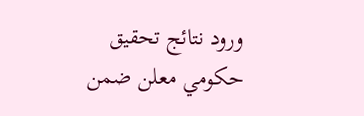ورود نتائج تحقيق حكومي معلن ضمن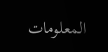المعلومات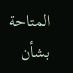المتاحة بشأن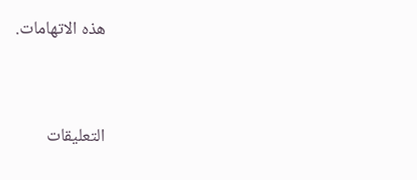هذه الاتهامات.




التعليقات